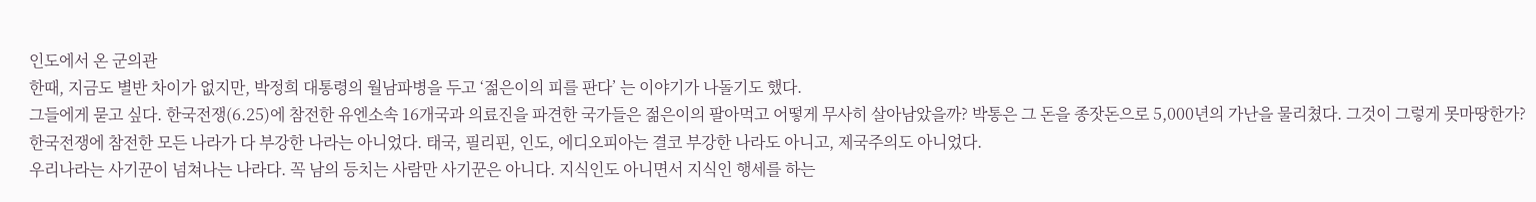인도에서 온 군의관
한때, 지금도 별반 차이가 없지만, 박정희 대통령의 월남파병을 두고 ‘젊은이의 피를 판다’ 는 이야기가 나돌기도 했다.
그들에게 묻고 싶다. 한국전쟁(6.25)에 참전한 유엔소속 16개국과 의료진을 파견한 국가들은 젊은이의 팔아먹고 어떻게 무사히 살아남았을까? 박통은 그 돈을 종잣돈으로 5,000년의 가난을 물리쳤다. 그것이 그렇게 못마땅한가?
한국전쟁에 참전한 모든 나라가 다 부강한 나라는 아니었다. 태국, 필리핀, 인도, 에디오피아는 결코 부강한 나라도 아니고, 제국주의도 아니었다.
우리나라는 사기꾼이 넘쳐나는 나라다. 꼭 남의 등치는 사람만 사기꾼은 아니다. 지식인도 아니면서 지식인 행세를 하는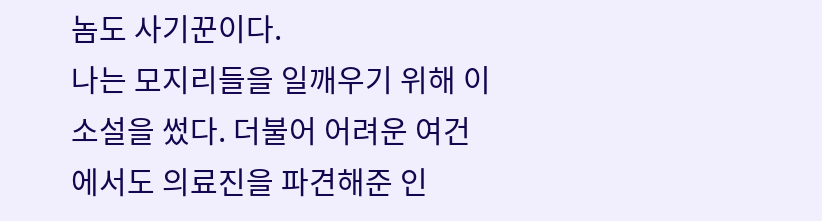놈도 사기꾼이다.
나는 모지리들을 일깨우기 위해 이 소설을 썼다. 더불어 어려운 여건에서도 의료진을 파견해준 인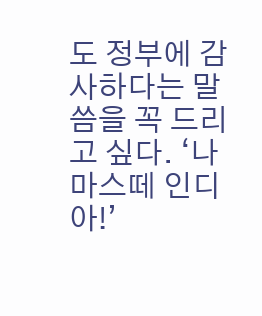도 정부에 감사하다는 말씀을 꼭 드리고 싶다. ‘나마스떼 인디아!’